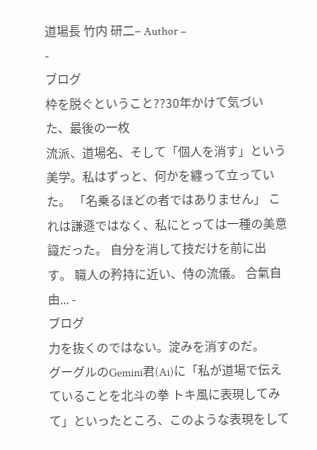道場長 竹内 研二– Author –
-
ブログ
枠を脱ぐということ??30年かけて気づいた、最後の一枚
流派、道場名、そして「個人を消す」という美学。私はずっと、何かを纏って立っていた。 「名乗るほどの者ではありません」 これは謙遜ではなく、私にとっては一種の美意識だった。 自分を消して技だけを前に出す。 職人の矜持に近い、侍の流儀。 合氣自由... -
ブログ
力を抜くのではない。淀みを消すのだ。
グーグルのGemini君(Ai)に「私が道場で伝えていることを北斗の拳 トキ風に表現してみて」といったところ、このような表現をして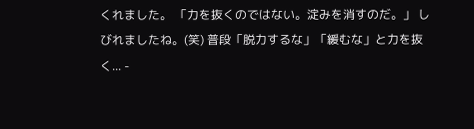くれました。 「力を抜くのではない。淀みを消すのだ。」 しびれましたね。(笑) 普段「脱力するな」「緩むな」と力を抜く... -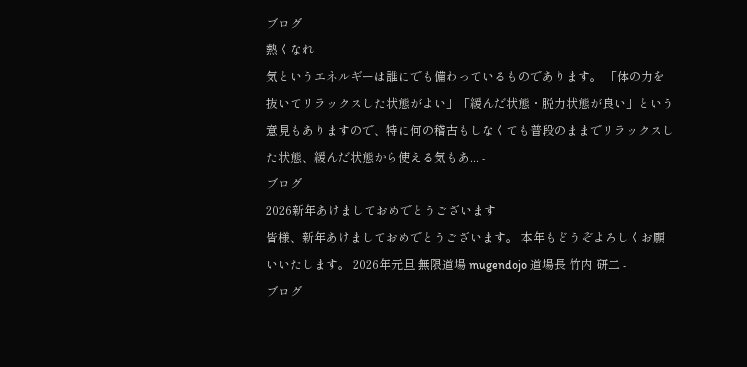ブログ
熱くなれ
気というエネルギーは誰にでも備わっているものであります。 「体の力を抜いてリラックスした状態がよい」「緩んだ状態・脱力状態が良い」という意見もありますので、特に何の稽古もしなくても普段のままでリラックスした状態、緩んだ状態から使える気もあ... -
ブログ
2026新年あけましておめでとうございます
皆様、新年あけましておめでとうございます。 本年もどうぞよろしくお願いいたします。 2026年元旦 無限道場 mugendojo 道場長 竹内 研二 -
ブログ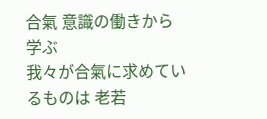合氣 意識の働きから学ぶ
我々が合氣に求めているものは 老若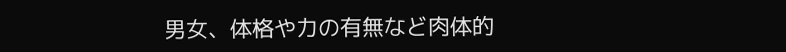男女、体格や力の有無など肉体的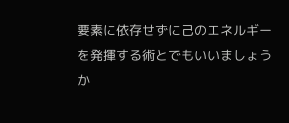要素に依存せずに己のエネルギーを発揮する術とでもいいましょうか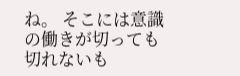ね。 そこには意識の働きが切っても切れないも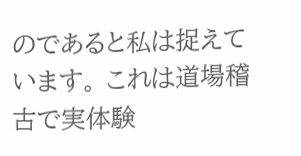のであると私は捉えています。 これは道場稽古で実体験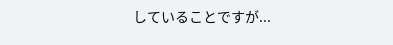していることですが...